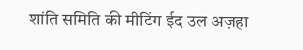शांति समिति की मीटिंग ईद उल अज़हा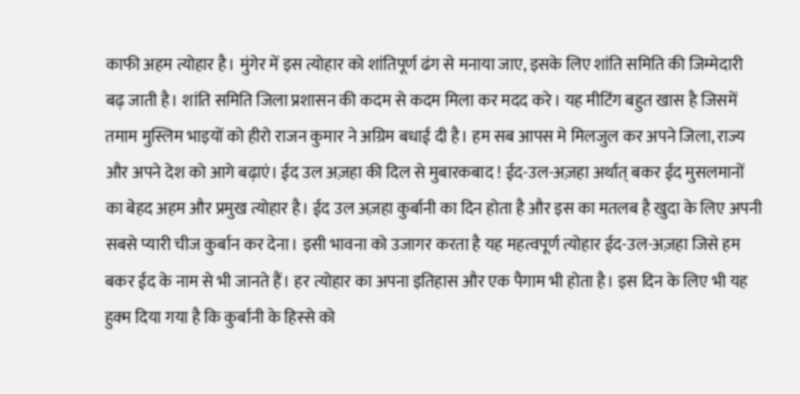काफी अहम त्योहार है। मुंगेर में इस त्योहार को शांतिपूर्ण ढंग से मनाया जाए, इसके लिए शांति समिति की जिम्मेदारी बढ़ जाती है। शांति समिति जिला प्रशासन की कदम से कदम मिला कर मदद करे। यह मीटिंग बहुत खास है जिसमें तमाम मुस्लिम भाइयों को हीरो राजन कुमार ने अग्रिम बधाई दी है। हम सब आपस मे मिलजुल कर अपने जिला, राज्य और अपने देश को आगे बढ़ाएं। ईद उल अज़हा की दिल से मुबारकबाद ! ईद-उल-अज़हा अर्थात् बकर ईद मुसलमानों का बेहद अहम और प्रमुख त्योहार है। ईद उल अज़हा कुर्बानी का दिन होता है और इस का मतलब है खुदा के लिए अपनी सबसे प्यारी चीज कुर्बान कर देना। इसी भावना को उजागर करता है यह महत्वपूर्ण त्योहार ईद-उल-अज़हा जिसे हम बकर ईद के नाम से भी जानते हैं। हर त्योहार का अपना इतिहास और एक पैगाम भी होता है। इस दिन के लिए भी यह हुक्म दिया गया है कि कुर्बानी के हिस्से को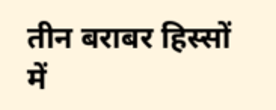तीन बराबर हिस्सों में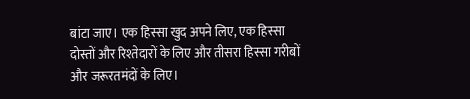बांटा जाए। एक हिस्सा खुद अपने लिए, एक हिस्सा दोस्तों और रिश्तेदारों के लिए और तीसरा हिस्सा गरीबों और जरूरतमंदों के लिए।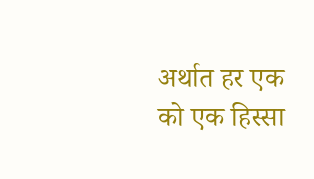अर्थात हर एक को एक हिस्सा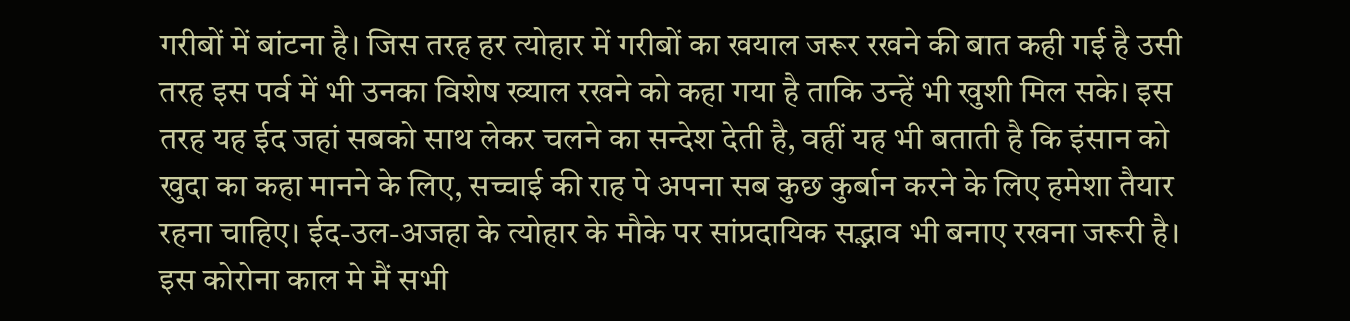गरीबों में बांटना है। जिस तरह हर त्योहार में गरीबों का खयाल जरूर रखने की बात कही गई है उसी तरह इस पर्व में भी उनका विशेष ख्याल रखने को कहा गया है ताकि उन्हें भी खुशी मिल सके। इस तरह यह ईद जहां सबको साथ लेकर चलने का सन्देश देती है, वहीं यह भी बताती है कि इंसान को खुदा का कहा मानने के लिए, सच्चाई की राह पे अपना सब कुछ कुर्बान करने के लिए हमेशा तैयार रहना चाहिए। ईद-उल-अजहा के त्योहार के मौके पर सांप्रदायिक सद्भाव भी बनाए रखना जरूरी है। इस कोरोना काल मे मैं सभी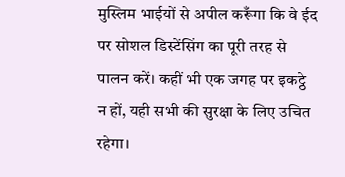मुस्लिम भाईयों से अपील करूँगा कि वे ईद पर सोशल डिस्टेंसिंग का पूरी तरह से पालन करें। कहीं भी एक जगह पर इकट्ठे न हों, यही सभी की सुरक्षा के लिए उचित रहेगा।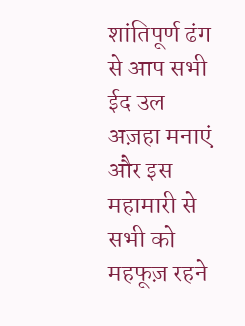शांतिपूर्ण ढंग से आप सभी ईद उल अज़हा मनाएं और इस महामारी से सभी को महफूज़ रहने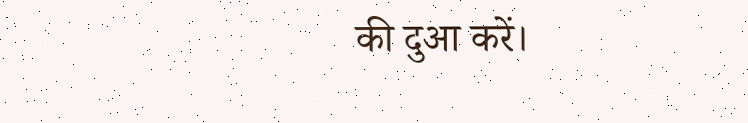की दुआ करें।